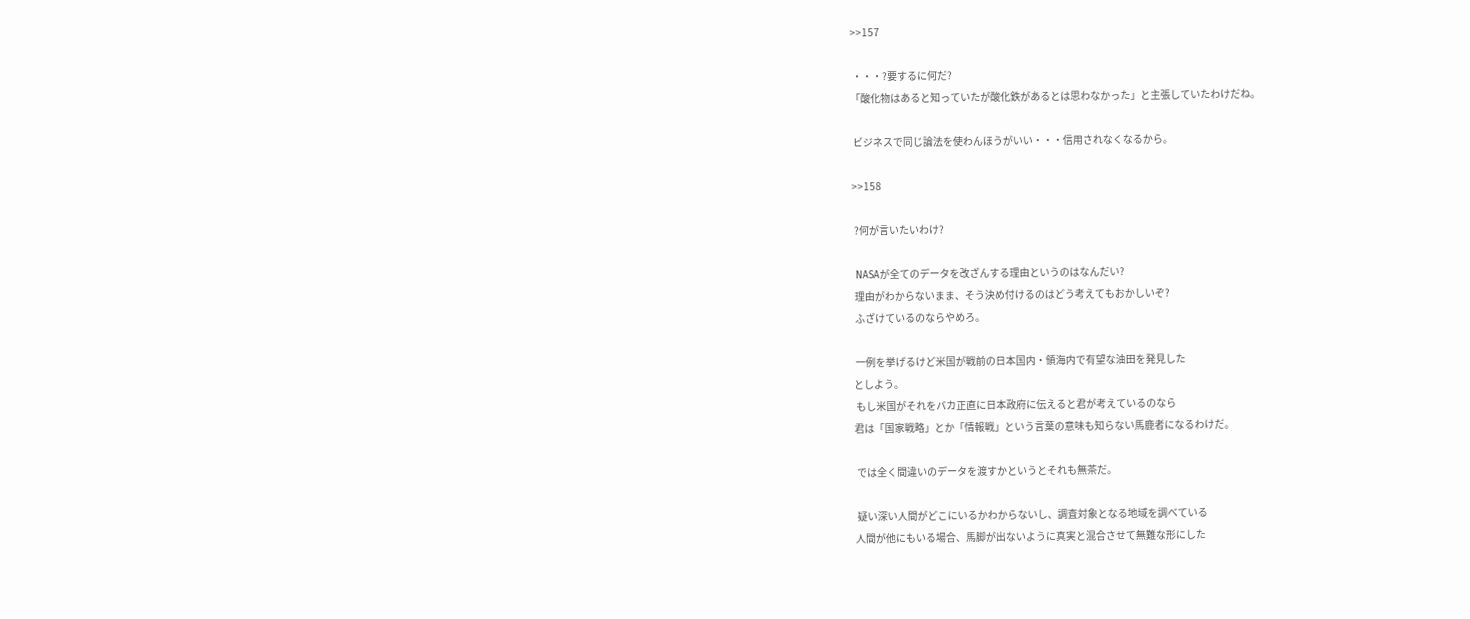>>157

 ・・・?要するに何だ?
「酸化物はあると知っていたが酸化鉄があるとは思わなかった」と主張していたわけだね。

 ビジネスで同じ論法を使わんほうがいい・・・信用されなくなるから。

>>158

 ?何が言いたいわけ?

 NASAが全てのデータを改ざんする理由というのはなんだい?
 理由がわからないまま、そう決め付けるのはどう考えてもおかしいぞ?
 ふざけているのならやめろ。

 一例を挙げるけど米国が戦前の日本国内・領海内で有望な油田を発見した
としよう。
 もし米国がそれをバカ正直に日本政府に伝えると君が考えているのなら
君は「国家戦略」とか「情報戦」という言葉の意味も知らない馬鹿者になるわけだ。

 では全く間違いのデータを渡すかというとそれも無茶だ。

 疑い深い人間がどこにいるかわからないし、調査対象となる地域を調べている
人間が他にもいる場合、馬脚が出ないように真実と混合させて無難な形にした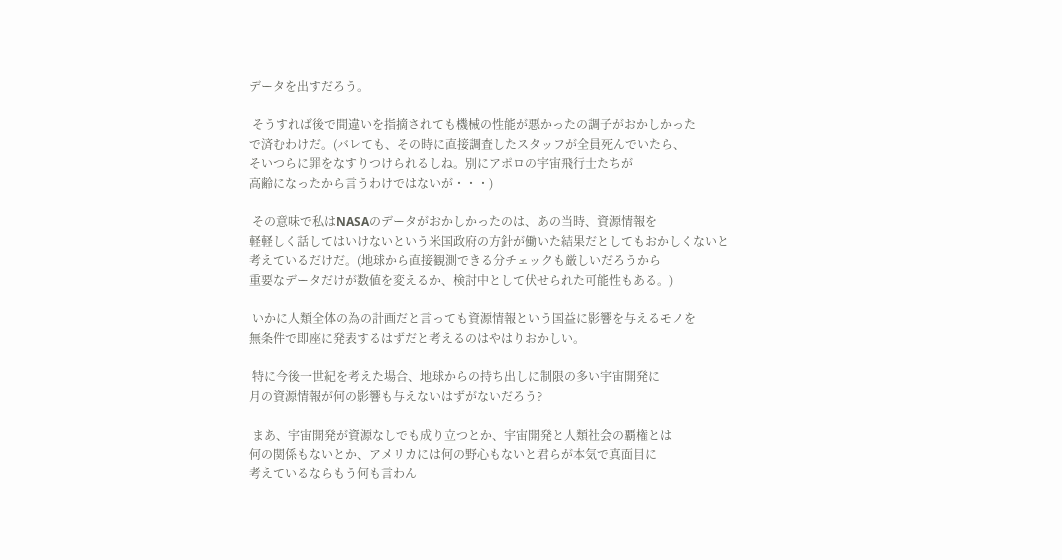データを出すだろう。

 そうすれば後で間違いを指摘されても機械の性能が悪かったの調子がおかしかった
で済むわけだ。(バレても、その時に直接調査したスタッフが全員死んでいたら、
そいつらに罪をなすりつけられるしね。別にアポロの宇宙飛行士たちが
高齢になったから言うわけではないが・・・)

 その意味で私はNASAのデータがおかしかったのは、あの当時、資源情報を
軽軽しく話してはいけないという米国政府の方針が働いた結果だとしてもおかしくないと
考えているだけだ。(地球から直接観測できる分チェックも厳しいだろうから
重要なデータだけが数値を変えるか、検討中として伏せられた可能性もある。)

 いかに人類全体の為の計画だと言っても資源情報という国益に影響を与えるモノを
無条件で即座に発表するはずだと考えるのはやはりおかしい。

 特に今後一世紀を考えた場合、地球からの持ち出しに制限の多い宇宙開発に
月の資源情報が何の影響も与えないはずがないだろう?

 まあ、宇宙開発が資源なしでも成り立つとか、宇宙開発と人類社会の覇権とは
何の関係もないとか、アメリカには何の野心もないと君らが本気で真面目に
考えているならもう何も言わん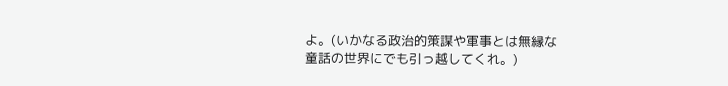よ。(いかなる政治的策謀や軍事とは無縁な
童話の世界にでも引っ越してくれ。)